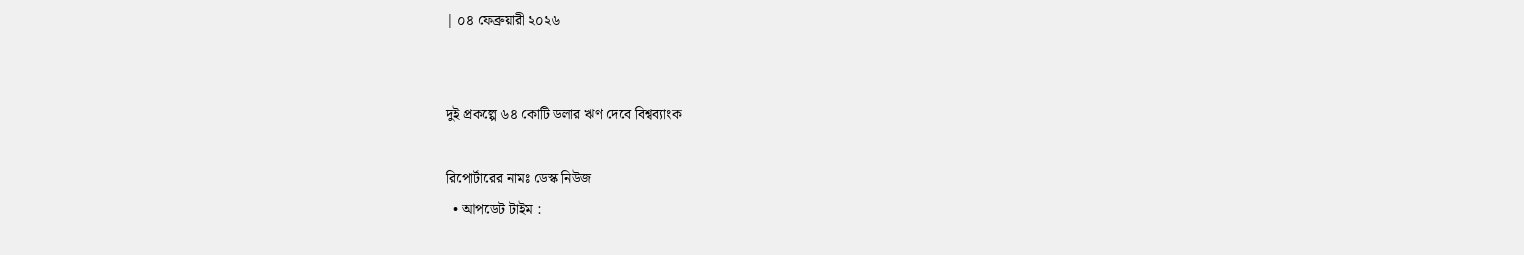| ০৪ ফেব্রুয়ারী ২০২৬


দুই প্রকল্পে ৬৪ কোটি ডলার ঋণ দেবে বিশ্বব্যাংক

রিপোর্টারের নামঃ ডেস্ক নিউজ
  • আপডেট টাইম :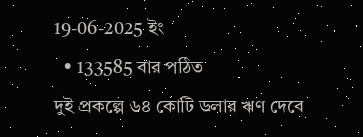19-06-2025 ইং
  • 133585 বার পঠিত
দুই প্রকল্পে ৬৪ কোটি ডলার ঋণ দেবে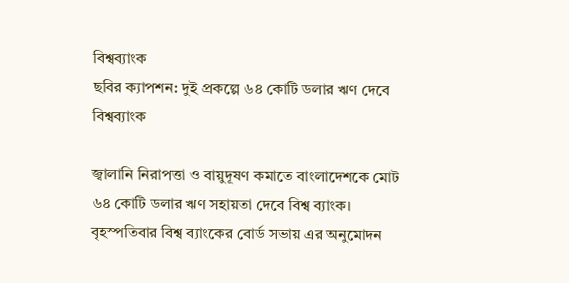বিশ্বব্যাংক
ছবির ক্যাপশন: দুই প্রকল্পে ৬৪ কোটি ডলার ঋণ দেবে বিশ্বব্যাংক

জ্বালানি নিরাপত্তা ও বায়ুদূষণ কমাতে বাংলাদেশকে মোট ৬৪ কোটি ডলার ঋণ সহায়তা দেবে বিশ্ব ব্যাংক। বৃহস্পতিবার বিশ্ব ব্যাংকের বোর্ড সভায় এর অনুমোদন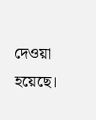দেওয়া হয়েছে।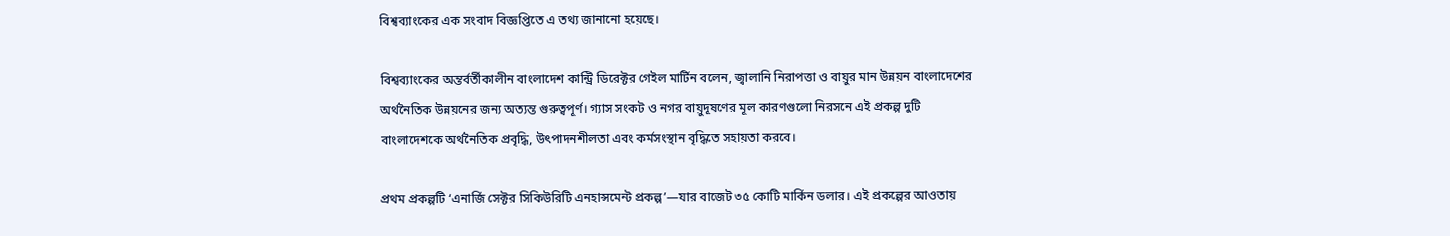বিশ্বব্যাংকের এক সংবাদ বিজ্ঞপ্তিতে এ তথ্য জানানো হয়েছে।

বিশ্বব্যাংকের অন্তর্বর্তীকালীন বাংলাদেশ কান্ট্রি ডিরেক্টর গেইল মার্টিন বলেন, জ্বালানি নিরাপত্তা ও বায়ুর মান উন্নয়ন বাংলাদেশের অর্থনৈতিক উন্নয়নের জন্য অত্যন্ত গুরুত্বপূর্ণ। গ্যাস সংকট ও নগর বায়ুদূষণের মূল কারণগুলো নিরসনে এই প্রকল্প দুটি বাংলাদেশকে অর্থনৈতিক প্রবৃদ্ধি, উৎপাদনশীলতা এবং কর্মসংস্থান বৃদ্ধিতে সহায়তা করবে।

প্রথম প্রকল্পটি ‘এনার্জি সেক্টর সিকিউরিটি এনহান্সমেন্ট প্রকল্প’—যার বাজেট ৩৫ কোটি মার্কিন ডলার। এই প্রকল্পের আওতায়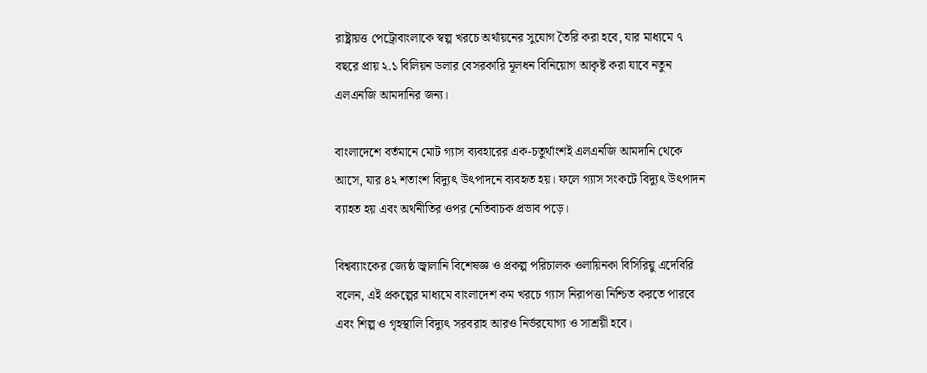রাষ্ট্রায়ত্ত পেট্রোবাংলাকে স্বল্প খরচে অর্থায়নের সুযোগ তৈরি করা হবে, যার মাধ্যমে ৭ বছরে প্রায় ২.১ বিলিয়ন ডলার বেসরকারি মূলধন বিনিয়োগ আকৃষ্ট করা যাবে নতুন এলএনজি আমদানির জন্য।

বাংলাদেশে বর্তমানে মোট গ্যাস ব্যবহারের এক-চতুর্থাংশই এলএনজি আমদানি থেকে আসে, যার ৪২ শতাংশ বিদ্যুৎ উৎপাদনে ব্যবহৃত হয়। ফলে গ্যাস সংকটে বিদ্যুৎ উৎপাদন ব্যাহত হয় এবং অর্থনীতির ওপর নেতিবাচক প্রভাব পড়ে।

বিশ্বব্যাংকের জ্যেষ্ঠ জ্বালানি বিশেষজ্ঞ ও প্রকল্প পরিচালক ওলায়িনকা বিসিরিয়ু এদেবিরি বলেন, এই প্রকল্পের মাধ্যমে বাংলাদেশ কম খরচে গ্যাস নিরাপত্তা নিশ্চিত করতে পারবে এবং শিল্প ও গৃহস্থালি বিদ্যুৎ সরবরাহ আরও নির্ভরযোগ্য ও সাশ্রয়ী হবে।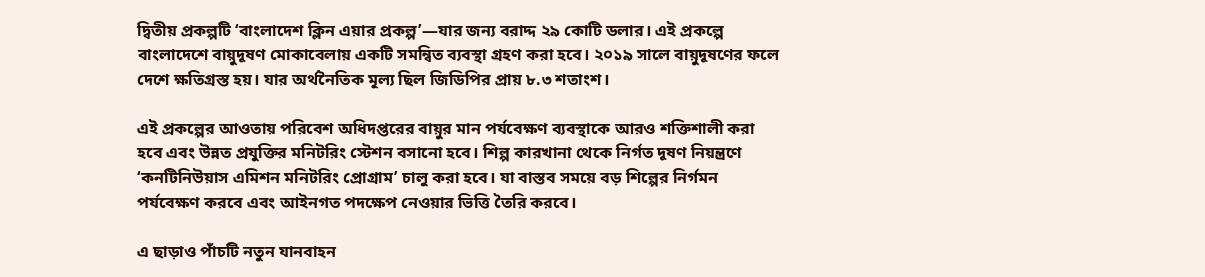দ্বিতীয় প্রকল্পটি ‘বাংলাদেশ ক্লিন এয়ার প্রকল্প’—যার জন্য বরাদ্দ ২৯ কোটি ডলার। এই প্রকল্পে বাংলাদেশে বায়ুদূষণ মোকাবেলায় একটি সমন্বিত ব্যবস্থা গ্রহণ করা হবে। ২০১৯ সালে বায়ুদূষণের ফলে দেশে ক্ষতিগ্রস্ত হয়। যার অর্থনৈতিক মূল্য ছিল জিডিপির প্রায় ৮.৩ শতাংশ।

এই প্রকল্পের আওতায় পরিবেশ অধিদপ্তরের বায়ুর মান পর্যবেক্ষণ ব্যবস্থাকে আরও শক্তিশালী করা হবে এবং উন্নত প্রযুক্তির মনিটরিং স্টেশন বসানো হবে। শিল্প কারখানা থেকে নির্গত দূষণ নিয়ন্ত্রণে ‘কনটিনিউয়াস এমিশন মনিটরিং প্রোগ্রাম’ চালু করা হবে। যা বাস্তব সময়ে বড় শিল্পের নির্গমন পর্যবেক্ষণ করবে এবং আইনগত পদক্ষেপ নেওয়ার ভিত্তি তৈরি করবে।

এ ছাড়াও পাঁচটি নতুন যানবাহন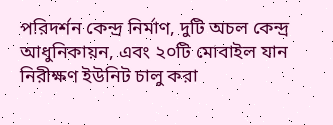পরিদর্শন কেন্দ্র নির্মাণ, দুটি অচল কেন্দ্র আধুনিকায়ন, এবং ২০টি মোবাইল যান নিরীক্ষণ ইউনিট চালু করা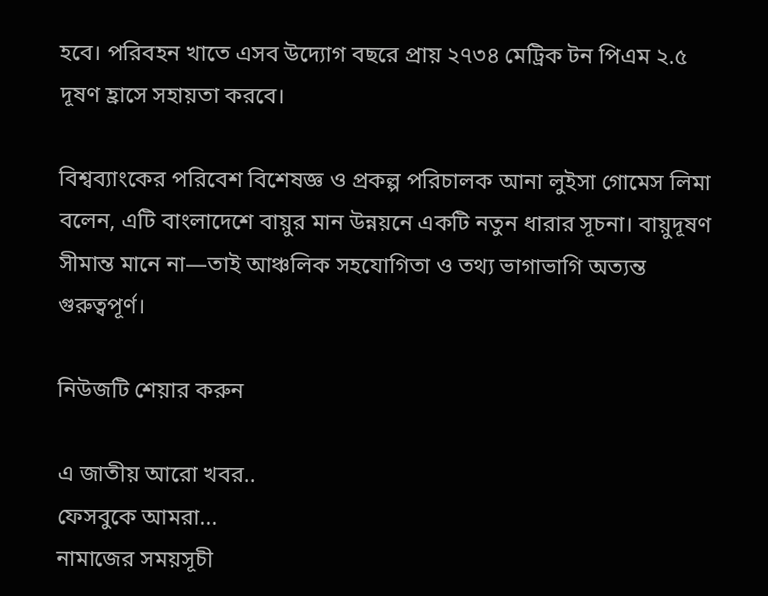হবে। পরিবহন খাতে এসব উদ্যোগ বছরে প্রায় ২৭৩৪ মেট্রিক টন পিএম ২.৫ দূষণ হ্রাসে সহায়তা করবে।

বিশ্বব্যাংকের পরিবেশ বিশেষজ্ঞ ও প্রকল্প পরিচালক আনা লুইসা গোমেস লিমা বলেন, এটি বাংলাদেশে বায়ুর মান উন্নয়নে একটি নতুন ধারার সূচনা। বায়ুদূষণ সীমান্ত মানে না—তাই আঞ্চলিক সহযোগিতা ও তথ্য ভাগাভাগি অত্যন্ত গুরুত্বপূর্ণ।

নিউজটি শেয়ার করুন

এ জাতীয় আরো খবর..
ফেসবুকে আমরা...
নামাজের সময়সূচী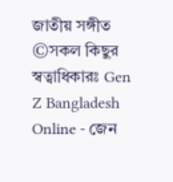জাতীয় সঙ্গীত
©সকল কিছুর স্বত্বাধিকারঃ Gen Z Bangladesh Online - জেন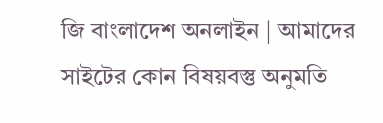জি বাংলাদেশ অনলাইন | আমাদের সাইটের কোন বিষয়বস্তু অনুমতি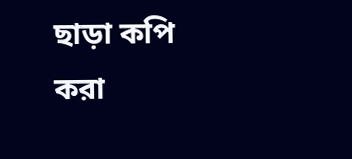ছাড়া কপি করা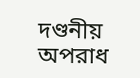দণ্ডনীয় অপরাধ